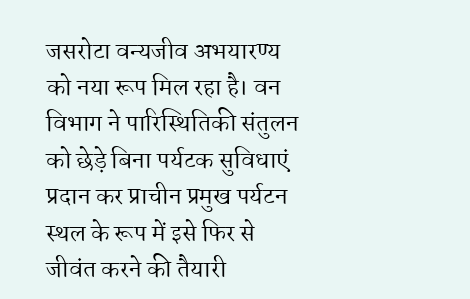जसरोटा वन्यजीव अभयारण्य को नया रूप मिल रहा है। वन विभाग ने पारिस्थितिकी संतुलन को छेड़े बिना पर्यटक सुविधाएं प्रदान कर प्राचीन प्रमुख पर्यटन स्थल के रूप में इसे फिर से जीवंत करने की तैयारी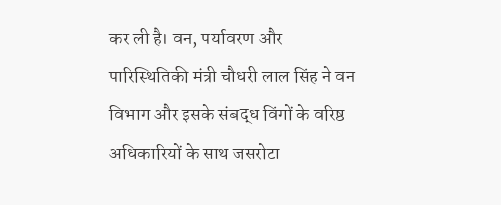कर ली है। वन, पर्यावरण और पारिस्थितिकी मंत्री चौधरी लाल सिंह ने वन विभाग और इसके संबद्ध विंगों के वरिष्ठ अधिकारियों के साथ जसरोटा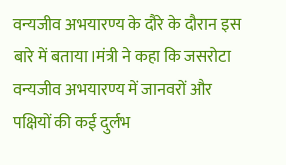वन्यजीव अभयारण्य के दौरे के दौरान इस बारे में बताया।मंत्री ने कहा कि जसरोटा वन्यजीव अभयारण्य में जानवरों और पक्षियों की कई दुर्लभ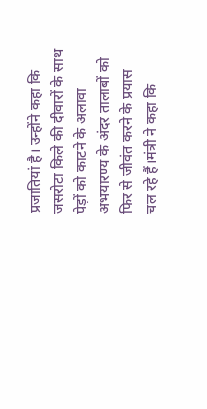प्रजातियां है। उन्होंने कहा कि जसरोटा किले की दीवारों के साथ पेड़ों को काटने के अलावा अभयारण्य के अंदर तालाबों को फिर से जीवंत करने के प्रयास चल रहे हैं।मंत्री ने कहा कि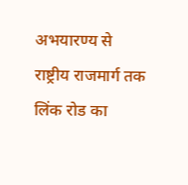अभयारण्य से राष्ट्रीय राजमार्ग तक लिंक रोड का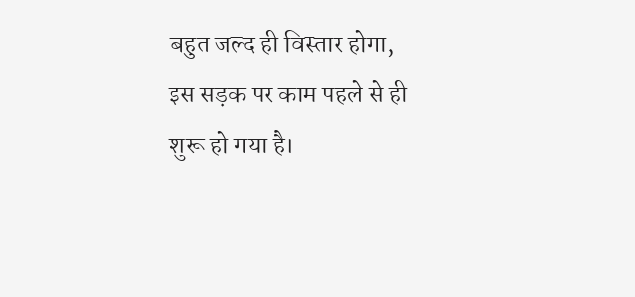बहुत जल्द ही विस्तार होगा, इस सड़क पर काम पहले से ही शुरू हो गया है।